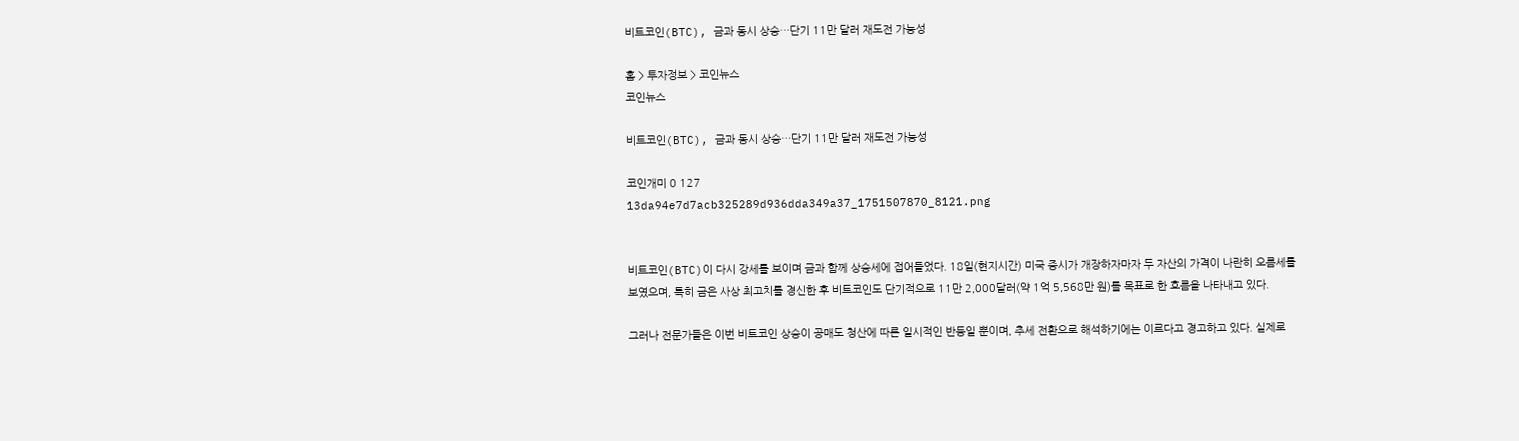비트코인(BTC), 금과 동시 상승…단기 11만 달러 재도전 가능성

홈 > 투자정보 > 코인뉴스
코인뉴스

비트코인(BTC), 금과 동시 상승…단기 11만 달러 재도전 가능성

코인개미 0 127
13da94e7d7acb325289d936dda349a37_1751507870_8121.png


비트코인(BTC)이 다시 강세를 보이며 금과 함께 상승세에 접어들었다. 18일(현지시간) 미국 증시가 개장하자마자 두 자산의 가격이 나란히 오름세를 보였으며, 특히 금은 사상 최고치를 경신한 후 비트코인도 단기적으로 11만 2,000달러(약 1억 5,568만 원)를 목표로 한 흐름을 나타내고 있다.

그러나 전문가들은 이번 비트코인 상승이 공매도 청산에 따른 일시적인 반등일 뿐이며, 추세 전환으로 해석하기에는 이르다고 경고하고 있다. 실제로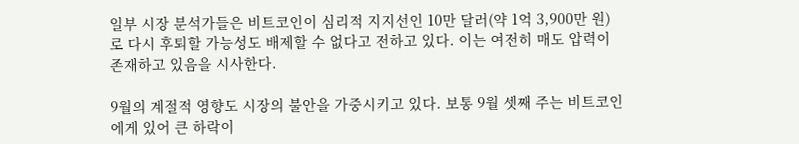일부 시장 분석가들은 비트코인이 심리적 지지선인 10만 달러(약 1억 3,900만 원)로 다시 후퇴할 가능성도 배제할 수 없다고 전하고 있다. 이는 여전히 매도 압력이 존재하고 있음을 시사한다.

9월의 계절적 영향도 시장의 불안을 가중시키고 있다. 보통 9월 셋째 주는 비트코인에게 있어 큰 하락이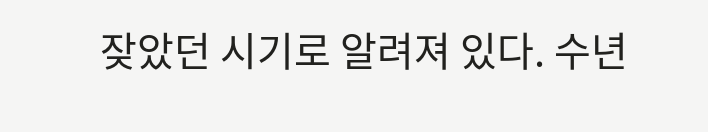잦았던 시기로 알려져 있다. 수년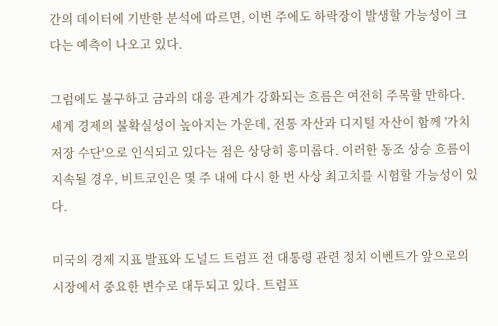간의 데이터에 기반한 분석에 따르면, 이번 주에도 하락장이 발생할 가능성이 크다는 예측이 나오고 있다.

그럼에도 불구하고 금과의 대응 관계가 강화되는 흐름은 여전히 주목할 만하다. 세계 경제의 불확실성이 높아지는 가운데, 전통 자산과 디지털 자산이 함께 '가치 저장 수단'으로 인식되고 있다는 점은 상당히 흥미롭다. 이러한 동조 상승 흐름이 지속될 경우, 비트코인은 몇 주 내에 다시 한 번 사상 최고치를 시험할 가능성이 있다.

미국의 경제 지표 발표와 도널드 트럼프 전 대통령 관련 정치 이벤트가 앞으로의 시장에서 중요한 변수로 대두되고 있다. 트럼프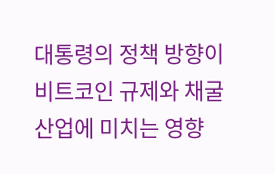대통령의 정책 방향이 비트코인 규제와 채굴 산업에 미치는 영향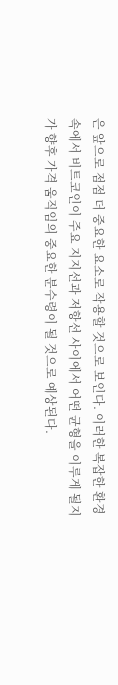은 앞으로 점점 더 중요한 요소로 작용할 것으로 보인다. 이러한 복잡한 환경 속에서 비트코인이 주요 지지선과 저항선 사이에서 어떤 균형을 이루게 될지가 향후 가격 움직임의 중요한 분수령이 될 것으로 예상된다.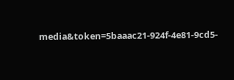media&token=5baaac21-924f-4e81-9cd5-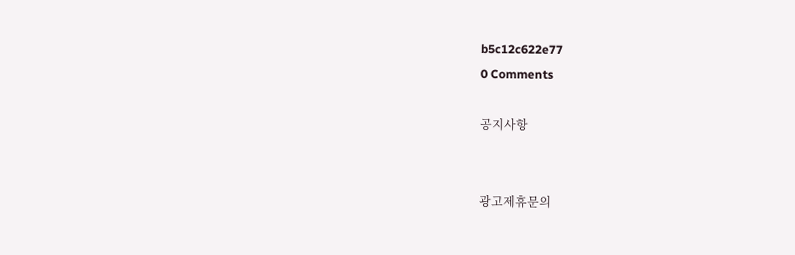b5c12c622e77
0 Comments

공지사항


광고제휴문의